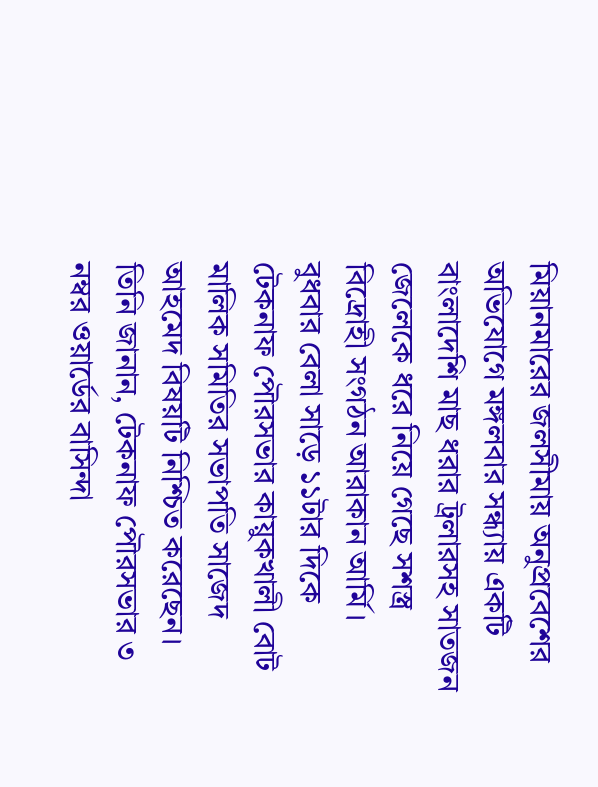মিয়ানমারের জলসীমায় অনুপ্রবেশের অভিযোগে মঙ্গলবার সন্ধ্যায় একটি বাংলাদেশি মাছ ধরার ট্রলারসহ সাতজন জেলেকে ধরে নিয়ে গেছে সশস্ত্র বিদ্রোহী সংগঠন আরাকান আর্মি।
বুধবার বেলা সাড়ে ১১টার দিকে টেকনাফ পৌরসভার কায়ুকখালী বোট মালিক সমিতির সভাপতি সাজেদ আহমেদ বিষয়টি নিশ্চিত করেছেন।
তিনি জানান, টেকনাফ পৌরসভার ৩ নম্বর ওয়ার্ডের বাসিন্দা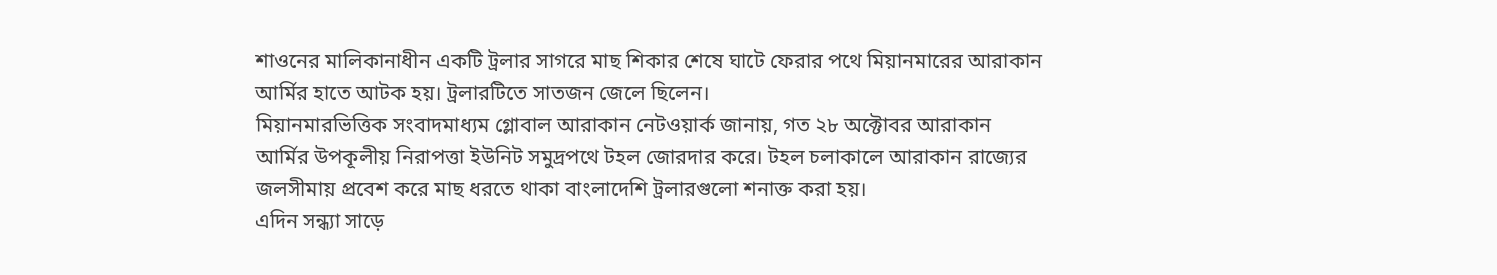শাওনের মালিকানাধীন একটি ট্রলার সাগরে মাছ শিকার শেষে ঘাটে ফেরার পথে মিয়ানমারের আরাকান আর্মির হাতে আটক হয়। ট্রলারটিতে সাতজন জেলে ছিলেন।
মিয়ানমারভিত্তিক সংবাদমাধ্যম গ্লোবাল আরাকান নেটওয়ার্ক জানায়, গত ২৮ অক্টোবর আরাকান আর্মির উপকূলীয় নিরাপত্তা ইউনিট সমুদ্রপথে টহল জোরদার করে। টহল চলাকালে আরাকান রাজ্যের জলসীমায় প্রবেশ করে মাছ ধরতে থাকা বাংলাদেশি ট্রলারগুলো শনাক্ত করা হয়।
এদিন সন্ধ্যা সাড়ে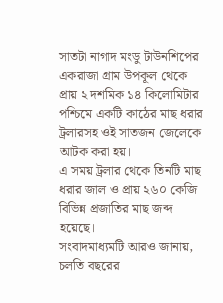সাতটা নাগাদ মংডু টাউনশিপের একরাজা গ্রাম উপকূল থেকে প্রায় ২ দশমিক ১৪ কিলোমিটার পশ্চিমে একটি কাঠের মাছ ধরার ট্রলারসহ ওই সাতজন জেলেকে আটক করা হয়।
এ সময় ট্রলার থেকে তিনটি মাছ ধরার জাল ও প্রায় ২৬০ কেজি বিভিন্ন প্রজাতির মাছ জব্দ হয়েছে।
সংবাদমাধ্যমটি আরও জানায়, চলতি বছরের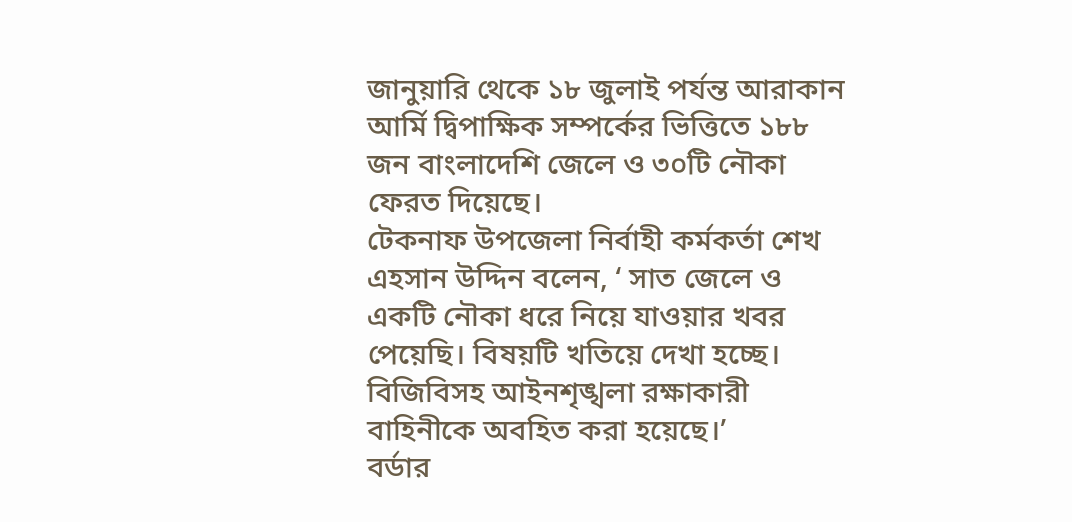জানুয়ারি থেকে ১৮ জুলাই পর্যন্ত আরাকান আর্মি দ্বিপাক্ষিক সম্পর্কের ভিত্তিতে ১৮৮ জন বাংলাদেশি জেলে ও ৩০টি নৌকা ফেরত দিয়েছে।
টেকনাফ উপজেলা নির্বাহী কর্মকর্তা শেখ এহসান উদ্দিন বলেন, ‘ সাত জেলে ও একটি নৌকা ধরে নিয়ে যাওয়ার খবর পেয়েছি। বিষয়টি খতিয়ে দেখা হচ্ছে। বিজিবিসহ আইনশৃঙ্খলা রক্ষাকারী বাহিনীকে অবহিত করা হয়েছে।’
বর্ডার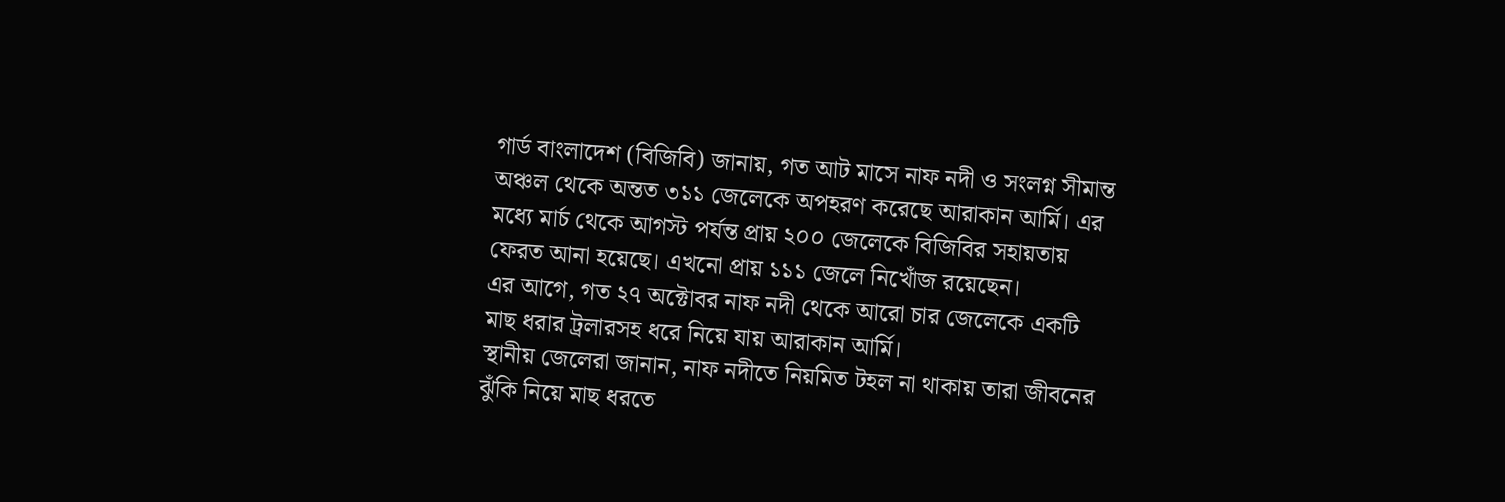গার্ড বাংলাদেশ (বিজিবি) জানায়, গত আট মাসে নাফ নদী ও সংলগ্ন সীমান্ত অঞ্চল থেকে অন্তত ৩১১ জেলেকে অপহরণ করেছে আরাকান আর্মি। এর মধ্যে মার্চ থেকে আগস্ট পর্যন্ত প্রায় ২০০ জেলেকে বিজিবির সহায়তায় ফেরত আনা হয়েছে। এখনো প্রায় ১১১ জেলে নিখোঁজ রয়েছেন।
এর আগে, গত ২৭ অক্টোবর নাফ নদী থেকে আরো চার জেলেকে একটি মাছ ধরার ট্রলারসহ ধরে নিয়ে যায় আরাকান আর্মি।
স্থানীয় জেলেরা জানান, নাফ নদীতে নিয়মিত টহল না থাকায় তারা জীবনের ঝুঁকি নিয়ে মাছ ধরতে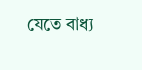যেতে বাধ্য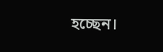হচ্ছেন।